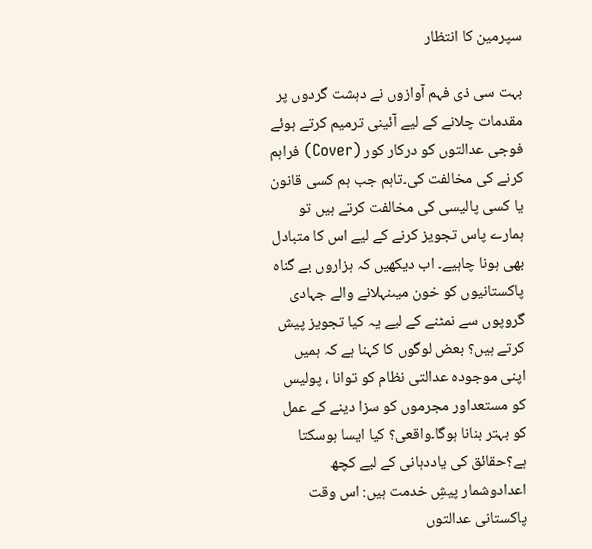سپرمین کا انتظار

بہت سی ذی فہم آوازوں نے دہشت گردوں پر مقدمات چلانے کے لیے آئینی ترمیم کرتے ہوئے فوجی عدالتوں کو درکار کور (Cover) فراہم کرنے کی مخالفت کی۔تاہم جب ہم کسی قانون یا کسی پالیسی کی مخالفت کرتے ہیں تو ہمارے پاس تجویز کرنے کے لیے اس کا متبادل بھی ہونا چاہیے۔ اب دیکھیں کہ ہزاروں بے گناہ پاکستانیوں کو خون میںنہلانے والے جہادی گروپوں سے نمٹنے کے لیے یہ کیا تجویز پیش کرتے ہیں؟ بعض لوگوں کا کہنا ہے کہ ہمیں اپنی موجودہ عدالتی نظام کو توانا ، پولیس کو مستعداور مجرموں کو سزا دینے کے عمل کو بہتر بنانا ہوگا۔واقعی؟ کیا ایسا ہوسکتا ہے؟حقائق کی یاددہانی کے لیے کچھ اعدادوشمار پیشِ خدمت ہیں: اس وقت پاکستانی عدالتوں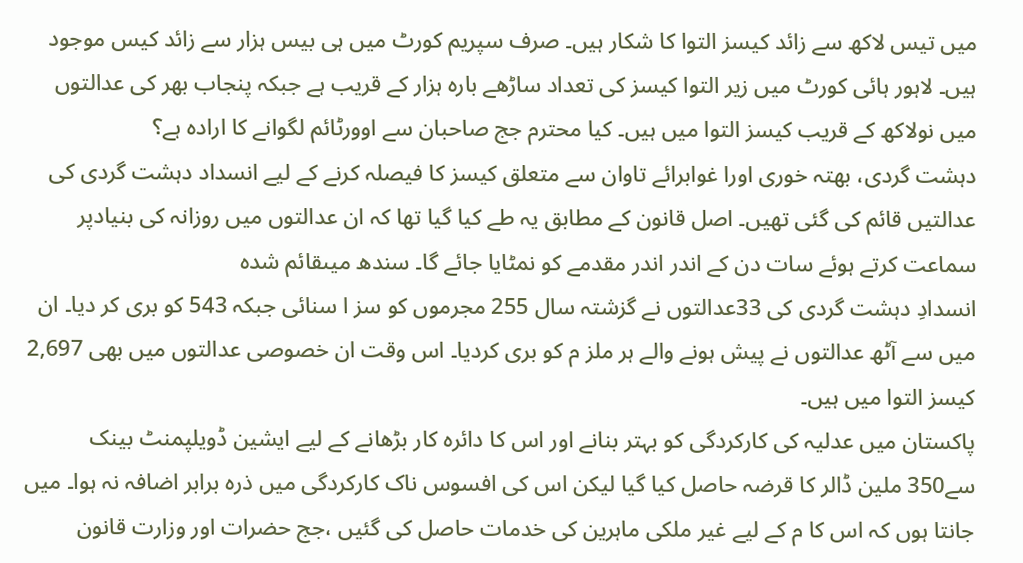میں تیس لاکھ سے زائد کیسز التوا کا شکار ہیں۔ صرف سپریم کورٹ میں ہی بیس ہزار سے زائد کیس موجود ہیں۔ لاہور ہائی کورٹ میں زیر التوا کیسز کی تعداد ساڑھے بارہ ہزار کے قریب ہے جبکہ پنجاب بھر کی عدالتوں میں نولاکھ کے قریب کیسز التوا میں ہیں۔ کیا محترم جج صاحبان سے اوورٹائم لگوانے کا ارادہ ہے؟
دہشت گردی، بھتہ خوری اورا غوابرائے تاوان سے متعلق کیسز کا فیصلہ کرنے کے لیے انسداد دہشت گردی کی عدالتیں قائم کی گئی تھیں۔ اصل قانون کے مطابق یہ طے کیا گیا تھا کہ ان عدالتوں میں روزانہ کی بنیادپر سماعت کرتے ہوئے سات دن کے اندر اندر مقدمے کو نمٹایا جائے گا۔ سندھ میںقائم شدہ
انسدادِ دہشت گردی کی 33عدالتوں نے گزشتہ سال 255 مجرموں کو سز ا سنائی جبکہ 543 کو بری کر دیا۔ ان میں سے آٹھ عدالتوں نے پیش ہونے والے ہر ملز م کو بری کردیا۔ اس وقت ان خصوصی عدالتوں میں بھی 2,697 کیسز التوا میں ہیں۔
پاکستان میں عدلیہ کی کارکردگی کو بہتر بنانے اور اس کا دائرہ کار بڑھانے کے لیے ایشین ڈویلپمنٹ بینک سے350 ملین ڈالر کا قرضہ حاصل کیا گیا لیکن اس کی افسوس ناک کارکردگی میں ذرہ برابر اضافہ نہ ہوا۔ میں جانتا ہوں کہ اس کا م کے لیے غیر ملکی ماہرین کی خدمات حاصل کی گئیں ،جج حضرات اور وزارت قانون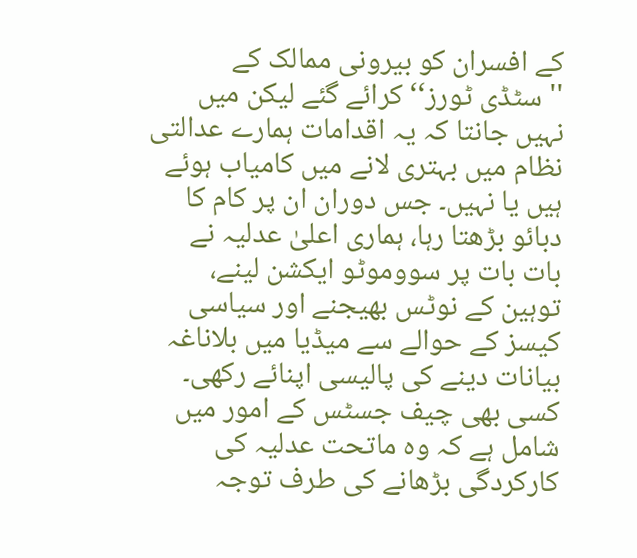کے افسران کو بیرونی ممالک کے ''سٹڈی ٹورز‘‘ کرائے گئے لیکن میں نہیں جانتا کہ یہ اقدامات ہمارے عدالتی نظام میں بہتری لانے میں کامیاب ہوئے ہیں یا نہیں۔ جس دوران ان پر کام کا دبائو بڑھتا رہا، ہماری اعلیٰ عدلیہ نے بات بات پر سووموٹو ایکشن لینے، توہین کے نوٹس بھیجنے اور سیاسی کیسز کے حوالے سے میڈیا میں بلاناغہ بیانات دینے کی پالیسی اپنائے رکھی۔ کسی بھی چیف جسٹس کے امور میں شامل ہے کہ وہ ماتحت عدلیہ کی کارکردگی بڑھانے کی طرف توجہ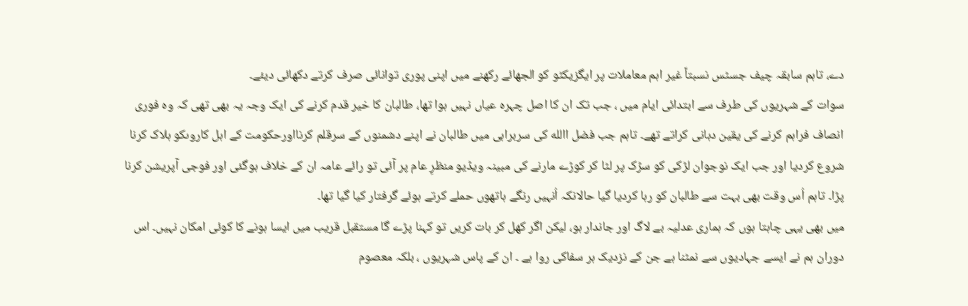دے، تاہم سابقہ چیف جسٹس نسبتاً غیر اہم معاملات پر ایگزیکٹو کو الجھائے رکھنے میں اپنی پوری توانائی صرف کرتے دکھائی دیئے۔
سوات کے شہریوں کی طرف سے ابتدائی ایام میں ، جب تک ان کا اصل چہرہ عیاں نہیں ہوا تھا، طالبان کا خیر قدم کرنے کی ایک وجہ یہ بھی تھی کہ وہ فوری انصاف فراہم کرنے کی یقین دہانی کراتے تھے۔ تاہم جب فضل االله کی سربراہی میں طالبان نے اپنے دشمنوں کے سرقلم کرنااورحکومت کے اہل کاروںکو ہلاک کرنا شروع کردیا اور جب ایک نوجوان لڑکی کو سڑک پر لٹا کر کوڑے مارنے کی مبینہ ویڈیو منظرِ عام پر آئی تو رائے عامہ ان کے خلاف ہوگئی اور فوجی آپریشن کرنا پڑا۔ تاہم اُس وقت بھی بہت سے طالبان کو رہا کردیا گیا حالانکہ اُنہیں رنگے ہاتھوں حملے کرتے ہوئے گرفتار کیا گیا تھا۔
میں بھی یہی چاہتا ہوں کہ ہماری عدلیہ بے لاگ اور جاندار ہو، لیکن اگر کھل کر بات کریں تو کہنا پڑے گا مستقبل قریب میں ایسا ہونے کا کوئی امکان نہیں۔ اس دوران ہم نے ایسے جہادیوں سے نمٹنا ہے جن کے نزدیک ہر سفاکی روا ہے ۔ ان کے پاس شہریوں ، بلکہ معصوم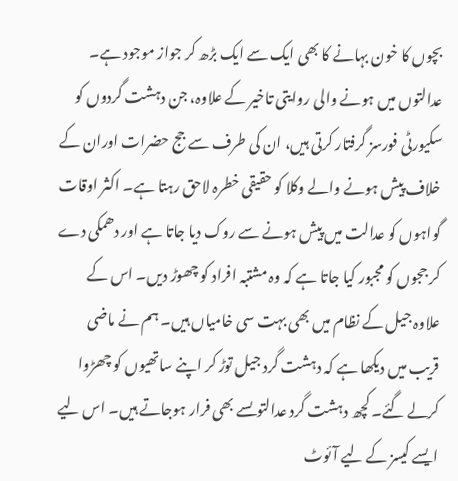بچوں کا خون بہانے کا بھی ایک سے ایک بڑھ کر جواز موجود ہے۔ عدالتوں میں ہونے والی روایتی تاخیر کے علاوہ، جن دہشت گردوں کو سکیورٹی فورسز گرفتار کرتی ہیں، ان کی طرف سے جج حضرات اوران کے خلاف پیش ہونے والے وکلا کو حقیقی خطرہ لاحق رہتا ہے۔ اکثر اوقات گواہوں کو عدالت میں پیش ہونے سے روک دیا جاتا ہے اور دھمکی دے کر ججوں کو مجبور کیا جاتا ہے کہ وہ مشتبہ افراد کو چھوڑ دیں۔ اس کے علاوہ جیل کے نظام میں بھی بہت سی خامیاں ہیں۔ ہم نے ماضی قریب میں دیکھا ہے کہ دہشت گرد جیل توڑ کر اپنے ساتھیوں کو چھڑوا کرلے گئے۔ کچھ دہشت گرد عدالتوںسے بھی فرار ہوجاتے ہیں۔ اس لیے ایسے کیسز کے لیے آئوٹ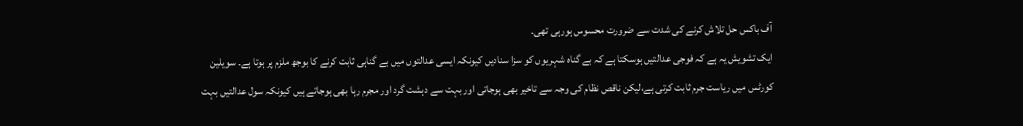آف باکس حل تلاش کرنے کی شدت سے ضرورت محسوس ہورہی تھی۔
ایک تشویش یہ ہے کہ فوجی عدالتیں ہوسکتا ہے کہ بے گناہ شہریوں کو سزا سنادیں کیونکہ ایسی عدالتوں میں بے گناہی ثابت کرنے کا بوجھ ملزم پر ہوتا ہے۔ سویلین کورٹس میں ریاست جرم ثابت کرتی ہے،لیکن ناقص نظام کی وجہ سے تاخیر بھی ہوجاتی اور بہت سے دہشت گرد اور مجرم رہا بھی ہوجاتے ہیں کیونکہ سول عدالتیں بہت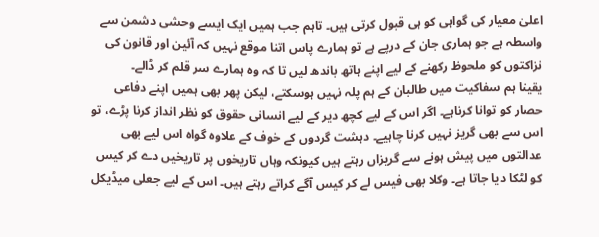اعلیٰ معیار کی گواہی کو ہی قبول کرتی ہیں۔ تاہم جب ہمیں ایک ایسے وحشی دشمن سے واسطہ ہے جو ہماری جان کے درپے ہے تو ہمارے پاس اتنا موقع نہیں کہ آئین اور قانون کی نزاکتوں کو ملحوظ رکھنے کے لیے اپنے ہاتھ باندھ لیں تا کہ وہ ہمارے سر قلم کر ڈالے۔
یقینا ہم سفاکیت میں طالبان کے ہم پلہ نہیں ہوسکتے، لیکن پھر بھی ہمیں اپنے دفاعی حصار کو توانا کرناہے۔ اگر اس کے لیے کچھ دیر کے لیے انسانی حقوق کو نظر انداز کرنا پڑے، تو اس سے بھی گریز نہیں کرنا چاہیے۔ دہشت گردوں کے خوف کے علاوہ گواہ اس لیے بھی عدالتوں میں پیش ہونے سے گریزاں رہتے ہیں کیونکہ وہاں تاریخوں پر تاریخیں دے کر کیس کو لٹکا دیا جاتا ہے۔ وکلا بھی فیس لے کر کیس آگے کراتے رہتے ہیں۔ اس کے لیے جعلی میڈیکل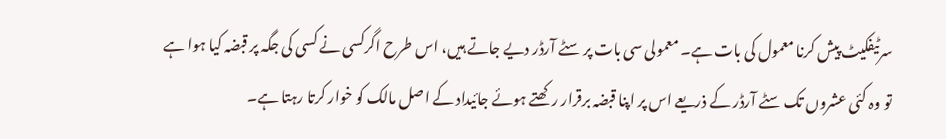سرٹیفکیٹ پیش کرنا معمول کی بات ہے۔ معمولی سی بات پر سٹے آرڈر دیے جاتے ہیں، اس طرح اگرکسی نے کسی کی جگہ پر قبضہ کیا ہوا ہے تو وہ کئی عشروں تک سٹے آرڈر کے ذریعے اس پر اپنا قبضہ برقرار رکھتے ہوئے جائیداد کے اصل مالک کو خوار کرتا رہتا ہے۔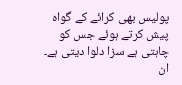پولیس بھی کرائے کے گواہ پیش کرتے ہوئے جس کو چاہتی ہے سزا دلوا دیتی ہے۔ ان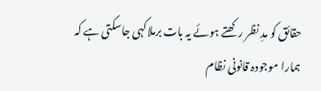حقائق کو مدِ نظر رکھتے ہوئے یہ بات برملاکہی جاسکتی ہے کہ ہمارا موجودہ قانونی نظام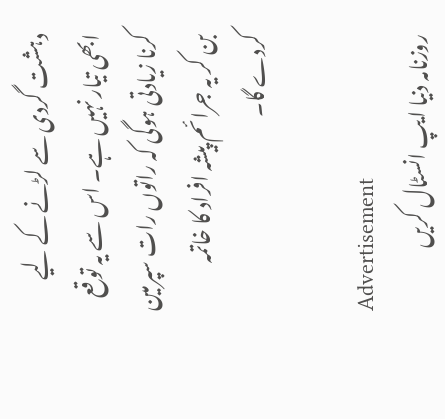دہشت گردی سے لڑنے کے لیے ابھی تیار نہیں ہے۔ اس سے یہ توقع کرنا زیادتی ہوگی کہ راتوں رات سپرمین بن کر یہ جرائم پیشہ افراد کا خاتمہ کردے گا۔

Advertisement
روزنامہ دنیا ایپ انسٹال کریں